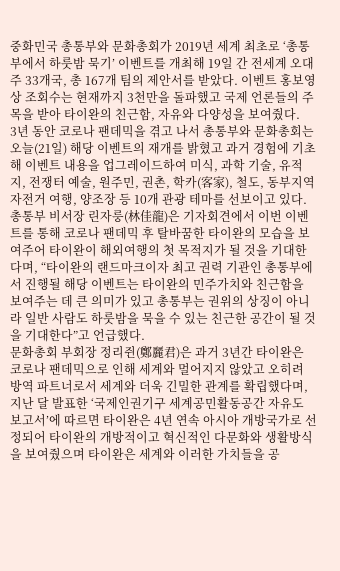중화민국 총통부와 문화총회가 2019년 세계 최초로 ‘총통부에서 하룻밤 묵기’ 이벤트를 개최해 19일 간 전세계 오대주 33개국, 총 167개 팀의 제안서를 받았다. 이벤트 홍보영상 조회수는 현재까지 3천만을 돌파했고 국제 언론들의 주목을 받아 타이완의 친근함, 자유와 다양성을 보여줬다.
3년 동안 코로나 팬데믹을 겪고 나서 총통부와 문화총회는 오늘(21일) 해당 이벤트의 재개를 밝혔고 과거 경험에 기초해 이벤트 내용을 업그레이드하여 미식, 과학 기술, 유적지, 전쟁터 예술, 원주민, 권촌, 학카(客家), 철도, 동부지역 자전거 여행, 양조장 등 10개 관광 테마를 선보이고 있다.
총통부 비서장 린자룽(林佳龍)은 기자회견에서 이번 이벤트를 통해 코로나 팬데믹 후 탈바꿈한 타이완의 모습을 보여주어 타이완이 해외여행의 첫 목적지가 될 것을 기대한다며, “타이완의 랜드마크이자 최고 권력 기관인 총통부에서 진행될 해당 이벤트는 타이완의 민주가치와 친근함을 보여주는 데 큰 의미가 있고 총통부는 권위의 상징이 아니라 일반 사람도 하룻밤을 묵을 수 있는 친근한 공간이 될 것을 기대한다”고 언급했다.
문화총회 부회장 정리쥔(鄭麗君)은 과거 3년간 타이완은 코로나 팬데믹으로 인해 세계와 멀어지지 않았고 오히려 방역 파트너로서 세계와 더욱 긴밀한 관계를 확립했다며, 지난 달 발표한 ‘국제인권기구 세계공민활동공간 자유도 보고서’에 따르면 타이완은 4년 연속 아시아 개방국가로 선정되어 타이완의 개방적이고 혁신적인 다문화와 생활방식을 보여줬으며 타이완은 세계와 이러한 가치들을 공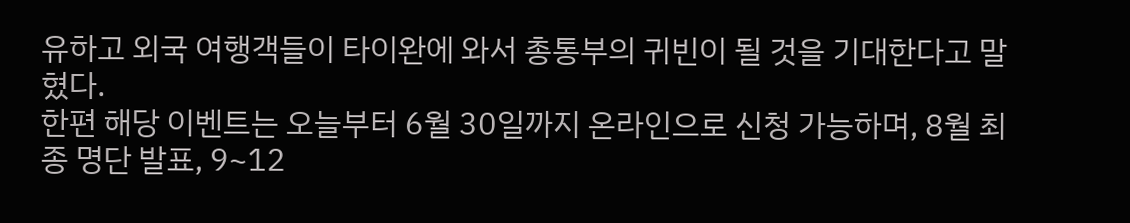유하고 외국 여행객들이 타이완에 와서 총통부의 귀빈이 될 것을 기대한다고 말혔다.
한편 해당 이벤트는 오늘부터 6월 30일까지 온라인으로 신청 가능하며, 8월 최종 명단 발표, 9~12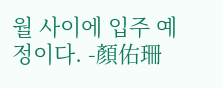월 사이에 입주 예정이다. -顏佑珊